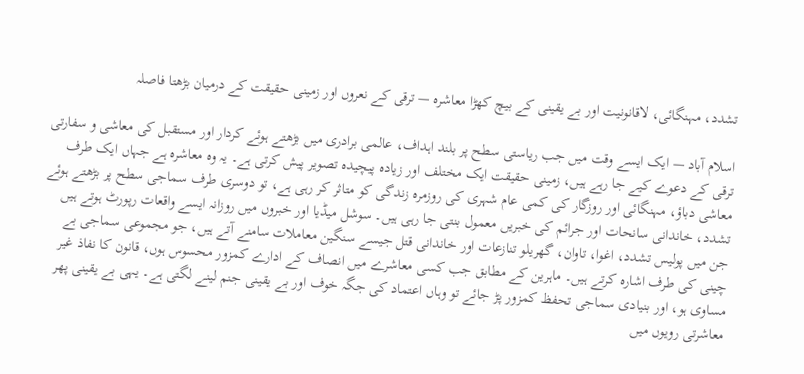تشدد، مہنگائی، لاقانونیت اور بے یقینی کے بیچ کھڑا معاشرہ — ترقی کے نعروں اور زمینی حقیقت کے درمیان بڑھتا فاصلہ

اسلام آباد — ایک ایسے وقت میں جب ریاستی سطح پر بلند اہداف، عالمی برادری میں بڑھتے ہوئے کردار اور مستقبل کی معاشی و سفارتی ترقی کے دعوے کیے جا رہے ہیں، زمینی حقیقت ایک مختلف اور زیادہ پیچیدہ تصویر پیش کرتی ہے۔ یہ وہ معاشرہ ہے جہاں ایک طرف معاشی دباؤ، مہنگائی اور روزگار کی کمی عام شہری کی روزمرہ زندگی کو متاثر کر رہی ہے، تو دوسری طرف سماجی سطح پر بڑھتے ہوئے تشدد، خاندانی سانحات اور جرائم کی خبریں معمول بنتی جا رہی ہیں۔ سوشل میڈیا اور خبروں میں روزانہ ایسے واقعات رپورٹ ہوتے ہیں جن میں پولیس تشدد، اغوا، تاوان، گھریلو تنازعات اور خاندانی قتل جیسے سنگین معاملات سامنے آتے ہیں، جو مجموعی سماجی بے چینی کی طرف اشارہ کرتے ہیں۔ ماہرین کے مطابق جب کسی معاشرے میں انصاف کے ادارے کمزور محسوس ہوں، قانون کا نفاذ غیر مساوی ہو، اور بنیادی سماجی تحفظ کمزور پڑ جائے تو وہاں اعتماد کی جگہ خوف اور بے یقینی جنم لینے لگتی ہے۔ یہی بے یقینی پھر معاشرتی رویوں میں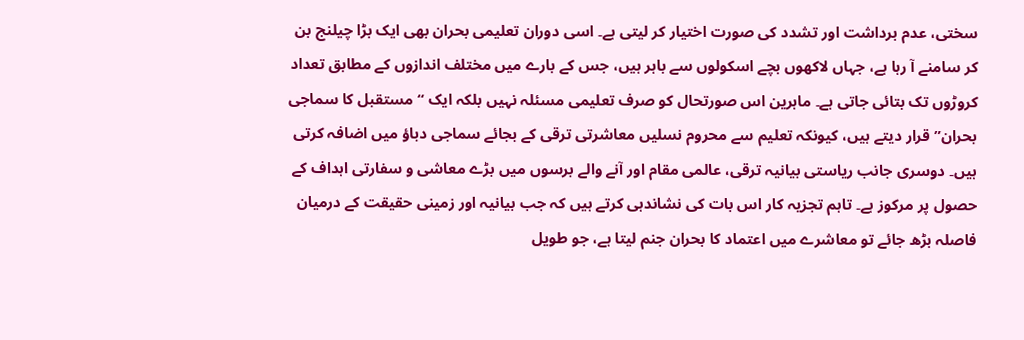سختی، عدم برداشت اور تشدد کی صورت اختیار کر لیتی ہے۔ اسی دوران تعلیمی بحران بھی ایک بڑا چیلنج بن کر سامنے آ رہا ہے، جہاں لاکھوں بچے اسکولوں سے باہر ہیں، جس کے بارے میں مختلف اندازوں کے مطابق تعداد کروڑوں تک بتائی جاتی ہے۔ ماہرین اس صورتحال کو صرف تعلیمی مسئلہ نہیں بلکہ ایک “مستقبل کا سماجی بحران” قرار دیتے ہیں، کیونکہ تعلیم سے محروم نسلیں معاشرتی ترقی کے بجائے سماجی دباؤ میں اضافہ کرتی ہیں۔ دوسری جانب ریاستی بیانیہ ترقی، عالمی مقام اور آنے والے برسوں میں بڑے معاشی و سفارتی اہداف کے حصول پر مرکوز ہے۔ تاہم تجزیہ کار اس بات کی نشاندہی کرتے ہیں کہ جب بیانیہ اور زمینی حقیقت کے درمیان فاصلہ بڑھ جائے تو معاشرے میں اعتماد کا بحران جنم لیتا ہے، جو طویل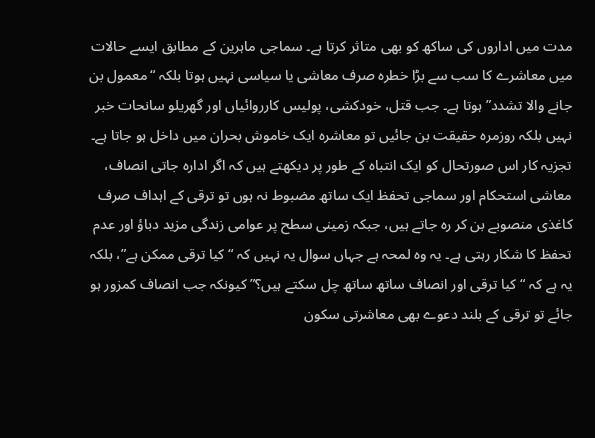مدت میں اداروں کی ساکھ کو بھی متاثر کرتا ہے۔ سماجی ماہرین کے مطابق ایسے حالات میں معاشرے کا سب سے بڑا خطرہ صرف معاشی یا سیاسی نہیں ہوتا بلکہ “معمول بن جانے والا تشدد” ہوتا ہے۔ جب قتل، خودکشی، پولیس کارروائیاں اور گھریلو سانحات خبر نہیں بلکہ روزمرہ حقیقت بن جائیں تو معاشرہ ایک خاموش بحران میں داخل ہو جاتا ہے۔ تجزیہ کار اس صورتحال کو ایک انتباہ کے طور پر دیکھتے ہیں کہ اگر ادارہ جاتی انصاف، معاشی استحکام اور سماجی تحفظ ایک ساتھ مضبوط نہ ہوں تو ترقی کے اہداف صرف کاغذی منصوبے بن کر رہ جاتے ہیں، جبکہ زمینی سطح پر عوامی زندگی مزید دباؤ اور عدم تحفظ کا شکار رہتی ہے۔ یہ وہ لمحہ ہے جہاں سوال یہ نہیں کہ “کیا ترقی ممکن ہے”، بلکہ یہ ہے کہ “کیا ترقی اور انصاف ساتھ ساتھ چل سکتے ہیں؟” کیونکہ جب انصاف کمزور ہو جائے تو ترقی کے بلند دعوے بھی معاشرتی سکون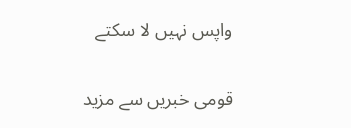واپس نہیں لا سکتے

قومی خبریں سے مزید